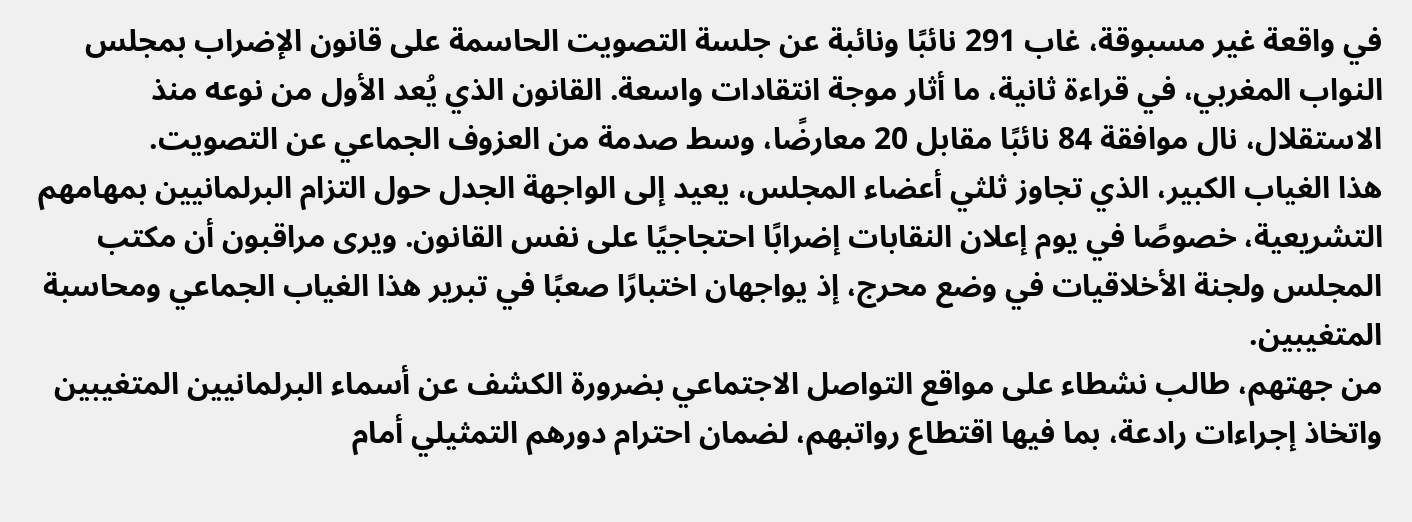في واقعة غير مسبوقة، غاب 291 نائبًا ونائبة عن جلسة التصويت الحاسمة على قانون الإضراب بمجلس النواب المغربي، في قراءة ثانية، ما أثار موجة انتقادات واسعة. القانون الذي يُعد الأول من نوعه منذ الاستقلال، نال موافقة 84 نائبًا مقابل 20 معارضًا، وسط صدمة من العزوف الجماعي عن التصويت.
هذا الغياب الكبير، الذي تجاوز ثلثي أعضاء المجلس، يعيد إلى الواجهة الجدل حول التزام البرلمانيين بمهامهم التشريعية، خصوصًا في يوم إعلان النقابات إضرابًا احتجاجيًا على نفس القانون. ويرى مراقبون أن مكتب المجلس ولجنة الأخلاقيات في وضع محرج، إذ يواجهان اختبارًا صعبًا في تبرير هذا الغياب الجماعي ومحاسبة المتغيبين.
من جهتهم، طالب نشطاء على مواقع التواصل الاجتماعي بضرورة الكشف عن أسماء البرلمانيين المتغيبين واتخاذ إجراءات رادعة، بما فيها اقتطاع رواتبهم، لضمان احترام دورهم التمثيلي أمام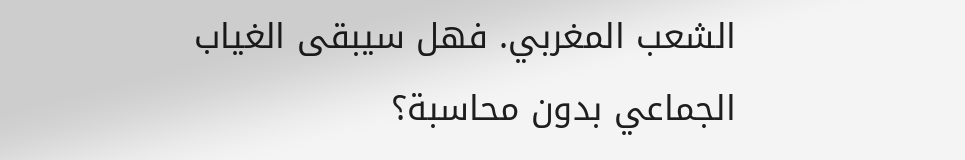الشعب المغربي. فهل سيبقى الغياب الجماعي بدون محاسبة؟